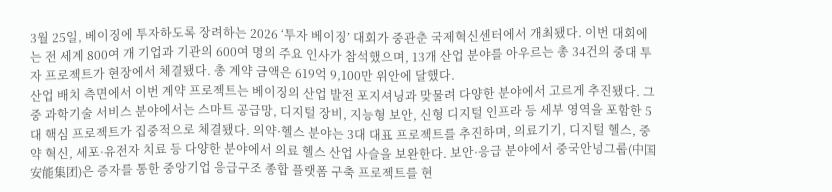3월 25일, 베이징에 투자하도록 장려하는 2026 ‘투자 베이징’ 대회가 중관춘 국제혁신센터에서 개최됐다. 이번 대회에는 전 세계 800여 개 기업과 기관의 600여 명의 주요 인사가 참석했으며, 13개 산업 분야를 아우르는 총 34건의 중대 투자 프로젝트가 현장에서 체결됐다. 총 계약 금액은 619억 9,100만 위안에 달했다.
산업 배치 측면에서 이번 계약 프로젝트는 베이징의 산업 발전 포지셔닝과 맞물려 다양한 분야에서 고르게 추진됐다. 그중 과학기술 서비스 분야에서는 스마트 공급망, 디지털 장비, 지능형 보안, 신형 디지털 인프라 등 세부 영역을 포함한 5대 핵심 프로젝트가 집중적으로 체결됐다. 의약·헬스 분야는 3대 대표 프로젝트를 추진하며, 의료기기, 디지털 헬스, 중약 혁신, 세포·유전자 치료 등 다양한 분야에서 의료 헬스 산업 사슬을 보완한다. 보안·응급 분야에서 중국안넝그룹(中国安能集团)은 증자를 통한 중앙기업 응급구조 종합 플랫폼 구축 프로젝트를 현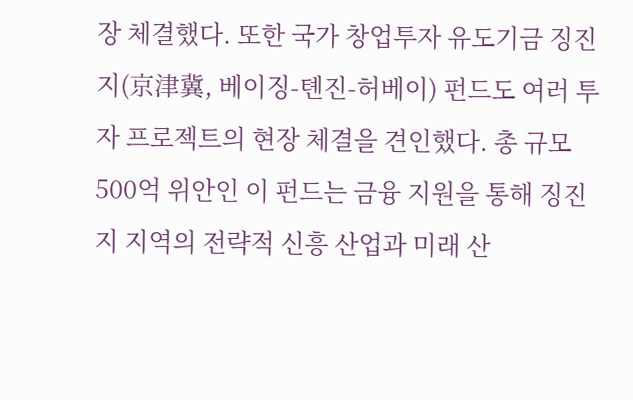장 체결했다. 또한 국가 창업투자 유도기금 징진지(京津冀, 베이징-톈진-허베이) 펀드도 여러 투자 프로젝트의 현장 체결을 견인했다. 총 규모 500억 위안인 이 펀드는 금융 지원을 통해 징진지 지역의 전략적 신흥 산업과 미래 산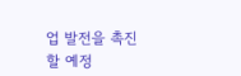업 발전을 촉진할 예정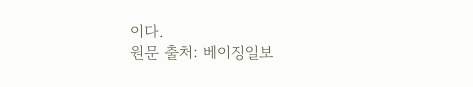이다.
원문 출처: 베이징일보